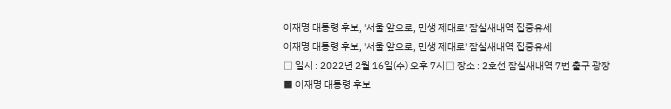이재명 대통령 후보, '서울 앞으로, 민생 제대로' 잠실새내역 집중유세
이재명 대통령 후보, '서울 앞으로, 민생 제대로' 잠실새내역 집중유세
□ 일시 : 2022년 2월 16일(수) 오후 7시□ 장소 : 2호선 잠실새내역 7번 출구 광장
■ 이재명 대통령 후보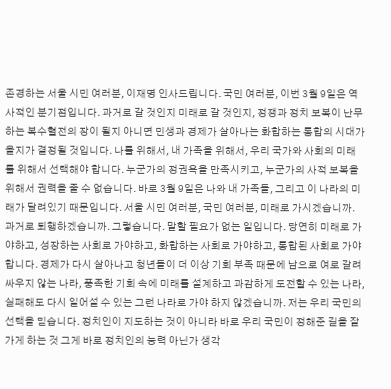존경하는 서울 시민 여러분, 이재명 인사드립니다. 국민 여러분, 이번 3월 9일은 역사적인 분기점입니다. 과거로 갈 것인지 미래로 갈 것인지, 정쟁과 정치 보복이 난무하는 복수혈전의 장이 될지 아니면 민생과 경제가 살아나는 화합하는 통합의 시대가 올지가 결정될 것입니다. 나를 위해서, 내 가족을 위해서, 우리 국가와 사회의 미래를 위해서 선택해야 합니다. 누군가의 정권욕을 만족시키고, 누군가의 사적 보복을 위해서 권력을 줄 수 없습니다. 바로 3월 9일은 나와 내 가족들, 그리고 이 나라의 미래가 달려있기 때문입니다. 서울 시민 여러분, 국민 여러분, 미래로 가시겠습니까. 과거로 퇴행하겠습니까. 그렇습니다. 말할 필요가 없는 일입니다. 당연히 미래로 가야하고, 성장하는 사회로 가야하고, 화합하는 사회로 가야하고, 통합된 사회로 가야 합니다. 경제가 다시 살아나고 청년들이 더 이상 기회 부족 때문에 남으로 여로 갈려 싸우지 않는 나라, 풍족한 기회 속에 미래를 설계하고 과감하게 도전할 수 있는 나라, 실패해도 다시 일어설 수 있는 그런 나라로 가야 하지 않겠습니까. 저는 우리 국민의 선택을 믿습니다. 정치인이 지도하는 것이 아니라 바로 우리 국민이 정해준 길을 잘 가게 하는 것 그게 바로 정치인의 능력 아닌가 생각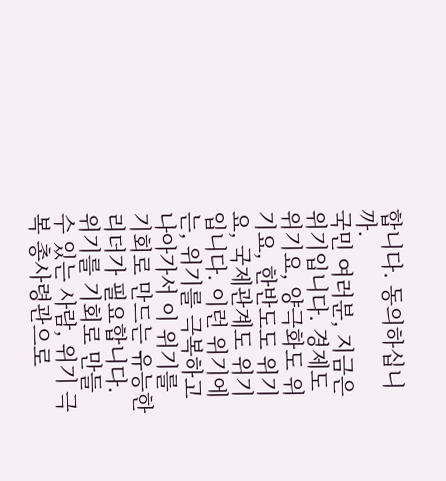합니다. 동의하십니까.
국민 여러분, 지금은 위기입니다. 경제도 위기요, 양극화도 위기요, 한반도도 위기요, 국제관계도 위기입니다. 이런 위기에는, 위기를 극복하고 나아가서 이 위기를 기회로 만드는 유능한 리더가 필요합니다. 위기를 기회로 만들 수 있는 사람, 위기 극복 총사령관으로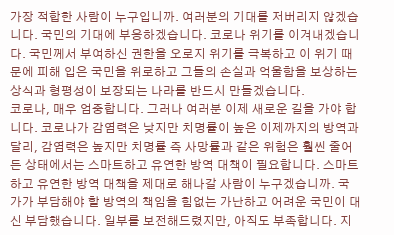가장 적합한 사람이 누구입니까. 여러분의 기대를 저버리지 않겠습니다. 국민의 기대에 부응하겠습니다. 코로나 위기를 이겨내겠습니다. 국민께서 부여하신 권한을 오로지 위기를 극복하고 이 위기 때문에 피해 입은 국민을 위로하고 그들의 손실과 억울함을 보상하는 상식과 형평성이 보장되는 나라를 반드시 만들겠습니다.
코로나, 매우 엄중합니다. 그러나 여러분 이제 새로운 길을 가야 합니다. 코로나가 감염력은 낮지만 치명률이 높은 이제까지의 방역과 달리, 감염력은 높지만 치명률 즉 사망률과 같은 위험은 훨씬 줄어든 상태에서는 스마트하고 유연한 방역 대책이 필요합니다. 스마트하고 유연한 방역 대책을 제대로 해나갈 사람이 누구겠습니까. 국가가 부담해야 할 방역의 책임을 힘없는 가난하고 어려운 국민이 대신 부담했습니다. 일부를 보전해드렸지만, 아직도 부족합니다. 지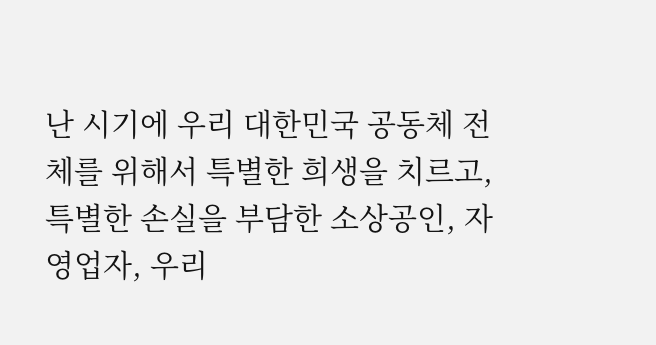난 시기에 우리 대한민국 공동체 전체를 위해서 특별한 희생을 치르고, 특별한 손실을 부담한 소상공인, 자영업자, 우리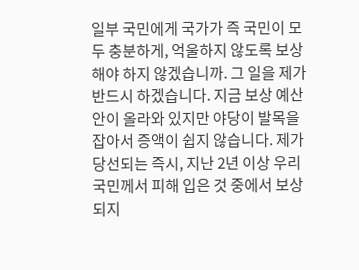일부 국민에게 국가가 즉 국민이 모두 충분하게, 억울하지 않도록 보상해야 하지 않겠습니까. 그 일을 제가 반드시 하겠습니다. 지금 보상 예산안이 올라와 있지만 야당이 발목을 잡아서 증액이 쉽지 않습니다. 제가 당선되는 즉시, 지난 2년 이상 우리 국민께서 피해 입은 것 중에서 보상되지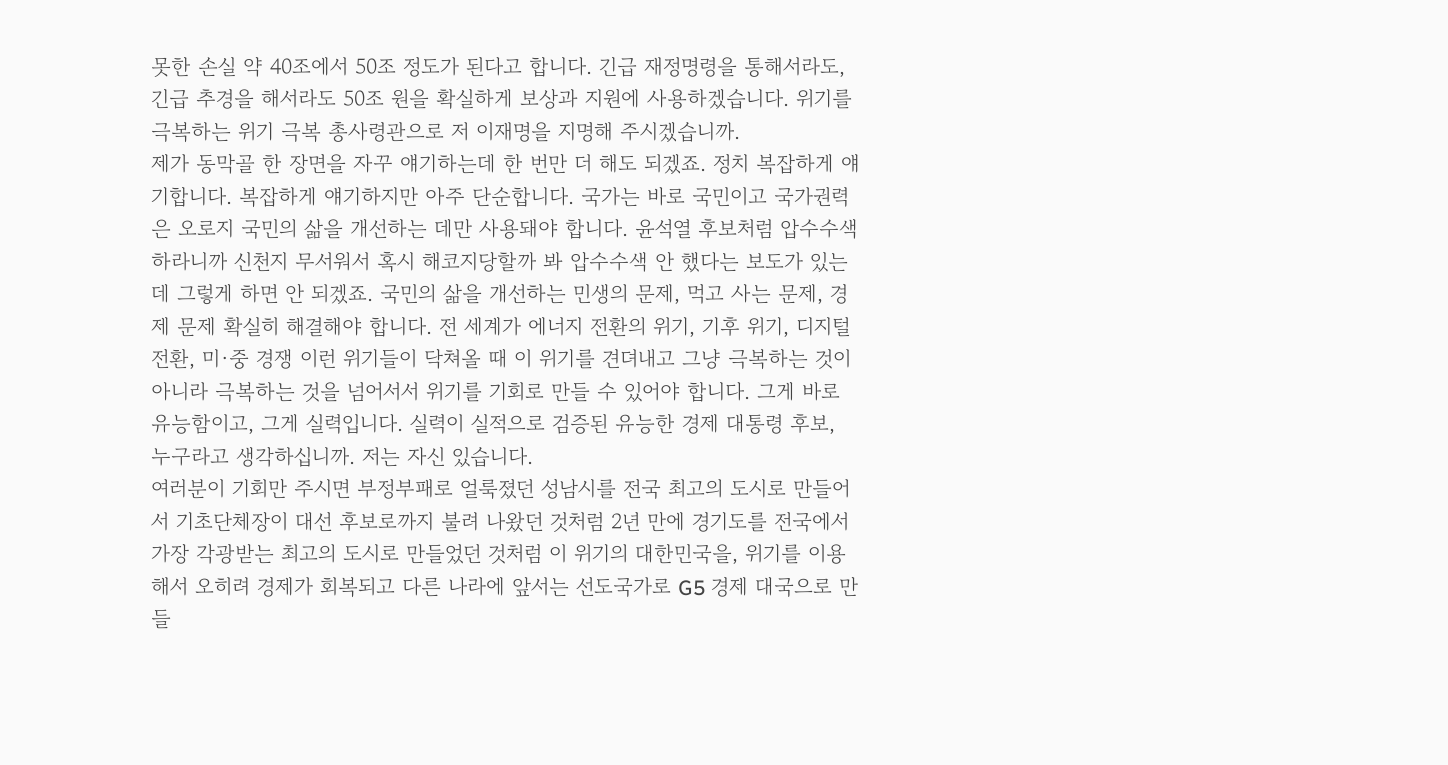못한 손실 약 40조에서 50조 정도가 된다고 합니다. 긴급 재정명령을 통해서라도, 긴급 추경을 해서라도 50조 원을 확실하게 보상과 지원에 사용하겠습니다. 위기를 극복하는 위기 극복 총사령관으로 저 이재명을 지명해 주시겠습니까.
제가 동막골 한 장면을 자꾸 얘기하는데 한 번만 더 해도 되겠죠. 정치 복잡하게 얘기합니다. 복잡하게 얘기하지만 아주 단순합니다. 국가는 바로 국민이고 국가권력은 오로지 국민의 삶을 개선하는 데만 사용돼야 합니다. 윤석열 후보처럼 압수수색 하라니까 신천지 무서워서 혹시 해코지당할까 봐 압수수색 안 했다는 보도가 있는데 그렇게 하면 안 되겠죠. 국민의 삶을 개선하는 민생의 문제, 먹고 사는 문제, 경제 문제 확실히 해결해야 합니다. 전 세계가 에너지 전환의 위기, 기후 위기, 디지털 전환, 미·중 경쟁 이런 위기들이 닥쳐올 때 이 위기를 견뎌내고 그냥 극복하는 것이 아니라 극복하는 것을 넘어서서 위기를 기회로 만들 수 있어야 합니다. 그게 바로 유능함이고, 그게 실력입니다. 실력이 실적으로 검증된 유능한 경제 대통령 후보, 누구라고 생각하십니까. 저는 자신 있습니다.
여러분이 기회만 주시면 부정부패로 얼룩졌던 성남시를 전국 최고의 도시로 만들어서 기초단체장이 대선 후보로까지 불려 나왔던 것처럼 2년 만에 경기도를 전국에서 가장 각광받는 최고의 도시로 만들었던 것처럼 이 위기의 대한민국을, 위기를 이용해서 오히려 경제가 회복되고 다른 나라에 앞서는 선도국가로 G5 경제 대국으로 만들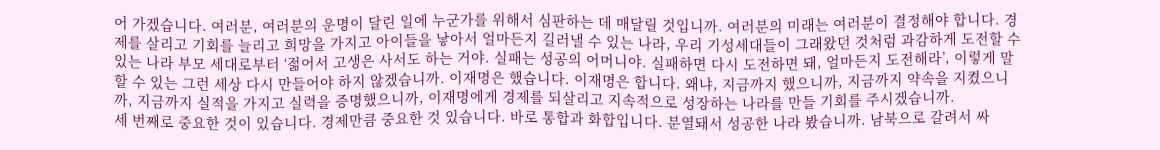어 가겠습니다. 여러분, 여러분의 운명이 달린 일에 누군가를 위해서 심판하는 데 매달릴 것입니까. 여러분의 미래는 여러분이 결정해야 합니다. 경제를 살리고 기회를 늘리고 희망을 가지고 아이들을 낳아서 얼마든지 길러낼 수 있는 나라, 우리 기성세대들이 그래왔던 것처럼 과감하게 도전할 수 있는 나라 부모 세대로부터 ‘젊어서 고생은 사서도 하는 거야. 실패는 성공의 어머니야. 실패하면 다시 도전하면 돼, 얼마든지 도전해라’, 이렇게 말할 수 있는 그런 세상 다시 만들어야 하지 않겠습니까. 이재명은 했습니다. 이재명은 합니다. 왜냐, 지금까지 했으니까, 지금까지 약속을 지켰으니까, 지금까지 실적을 가지고 실력을 증명했으니까, 이재명에게 경제를 되살리고 지속적으로 성장하는 나라를 만들 기회를 주시겠습니까.
세 번째로 중요한 것이 있습니다. 경제만큼 중요한 것 있습니다. 바로 통합과 화합입니다. 분열돼서 성공한 나라 봤습니까. 남북으로 갈려서 싸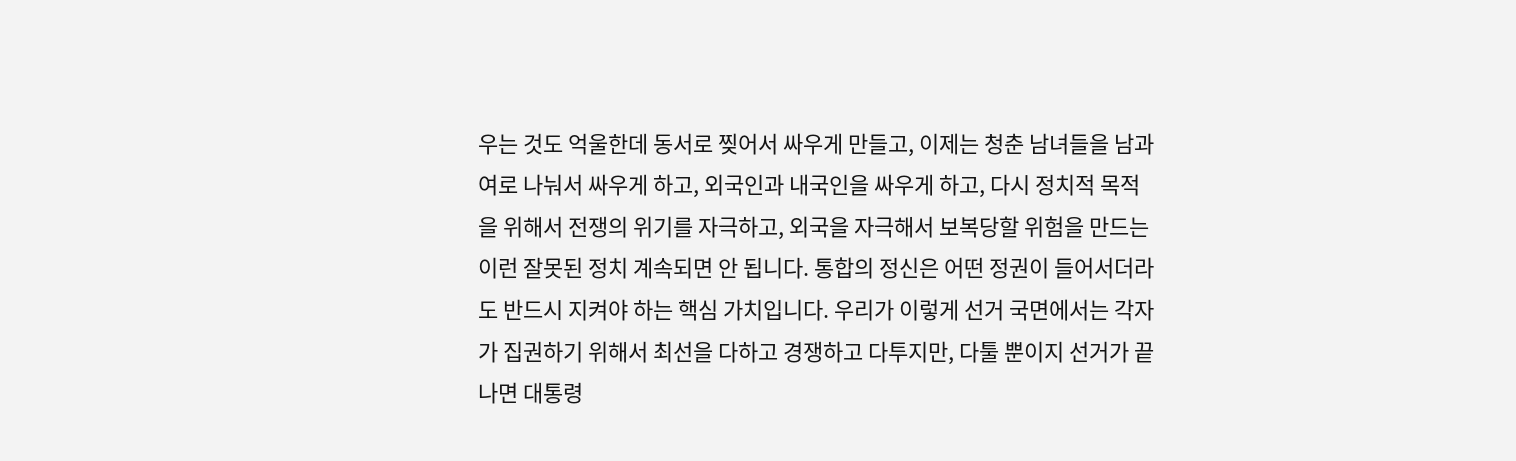우는 것도 억울한데 동서로 찢어서 싸우게 만들고, 이제는 청춘 남녀들을 남과 여로 나눠서 싸우게 하고, 외국인과 내국인을 싸우게 하고, 다시 정치적 목적을 위해서 전쟁의 위기를 자극하고, 외국을 자극해서 보복당할 위험을 만드는 이런 잘못된 정치 계속되면 안 됩니다. 통합의 정신은 어떤 정권이 들어서더라도 반드시 지켜야 하는 핵심 가치입니다. 우리가 이렇게 선거 국면에서는 각자가 집권하기 위해서 최선을 다하고 경쟁하고 다투지만, 다툴 뿐이지 선거가 끝나면 대통령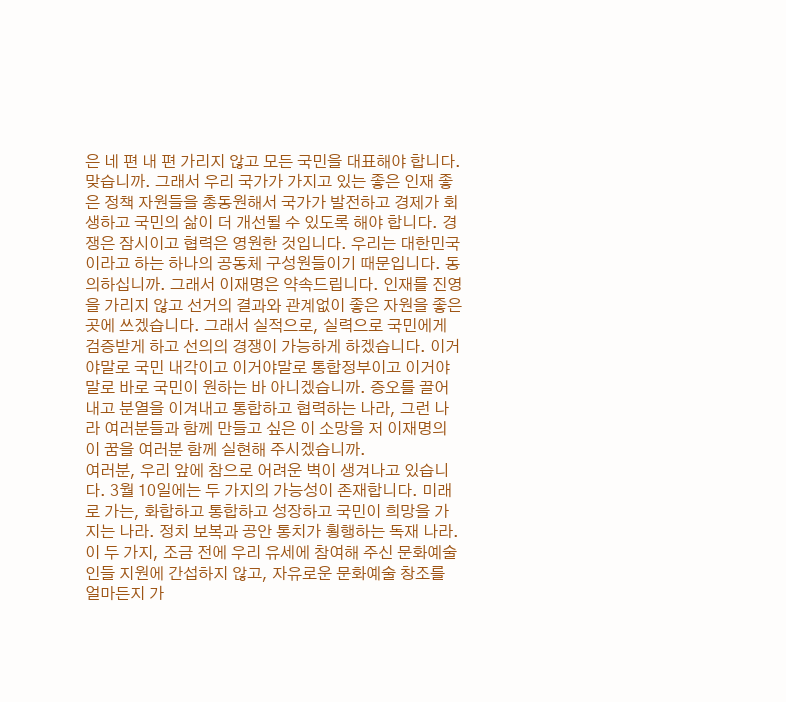은 네 편 내 편 가리지 않고 모든 국민을 대표해야 합니다.
맞습니까. 그래서 우리 국가가 가지고 있는 좋은 인재 좋은 정책 자원들을 총동원해서 국가가 발전하고 경제가 회생하고 국민의 삶이 더 개선될 수 있도록 해야 합니다. 경쟁은 잠시이고 협력은 영원한 것입니다. 우리는 대한민국이라고 하는 하나의 공동체 구성원들이기 때문입니다. 동의하십니까. 그래서 이재명은 약속드립니다. 인재를 진영을 가리지 않고 선거의 결과와 관계없이 좋은 자원을 좋은 곳에 쓰겠습니다. 그래서 실적으로, 실력으로 국민에게 검증받게 하고 선의의 경쟁이 가능하게 하겠습니다. 이거야말로 국민 내각이고 이거야말로 통합정부이고 이거야말로 바로 국민이 원하는 바 아니겠습니까. 증오를 끌어내고 분열을 이겨내고 통합하고 협력하는 나라, 그런 나라 여러분들과 함께 만들고 싶은 이 소망을 저 이재명의 이 꿈을 여러분 함께 실현해 주시겠습니까.
여러분, 우리 앞에 참으로 어려운 벽이 생겨나고 있습니다. 3월 10일에는 두 가지의 가능성이 존재합니다. 미래로 가는, 화합하고 통합하고 성장하고 국민이 희망을 가지는 나라. 정치 보복과 공안 통치가 횡행하는 독재 나라. 이 두 가지, 조금 전에 우리 유세에 참여해 주신 문화예술인들 지원에 간섭하지 않고, 자유로운 문화예술 창조를 얼마든지 가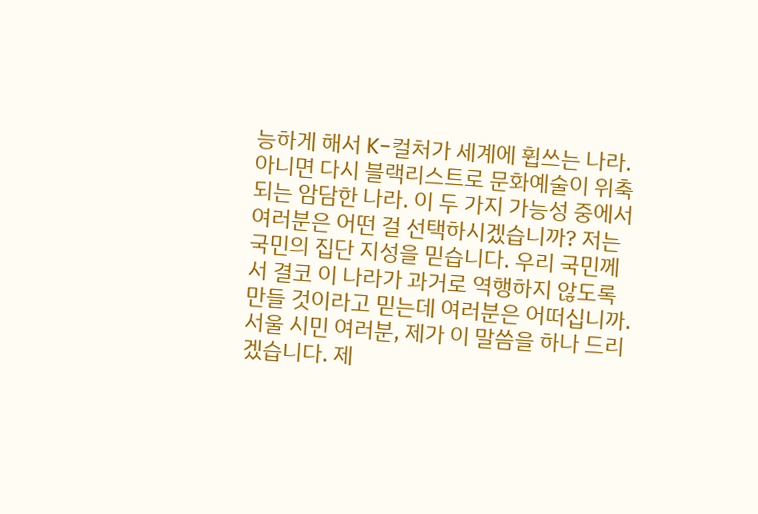능하게 해서 K-컬처가 세계에 휩쓰는 나라. 아니면 다시 블랙리스트로 문화예술이 위축되는 암담한 나라. 이 두 가지 가능성 중에서 여러분은 어떤 걸 선택하시겠습니까? 저는 국민의 집단 지성을 믿습니다. 우리 국민께서 결코 이 나라가 과거로 역행하지 않도록 만들 것이라고 믿는데 여러분은 어떠십니까.
서울 시민 여러분, 제가 이 말씀을 하나 드리겠습니다. 제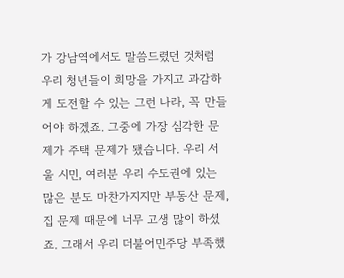가 강남역에서도 말씀드렸던 것처럼 우리 청년들이 희망을 가지고 과감하게 도전할 수 있는 그런 나라, 꼭 만들어야 하겠죠. 그중에 가장 심각한 문제가 주택 문제가 됐습니다. 우리 서울 시민, 여러분 우리 수도권에 있는 많은 분도 마찬가지지만 부동산 문제, 집 문제 때문에 너무 고생 많이 하셨죠. 그래서 우리 더불어민주당 부족했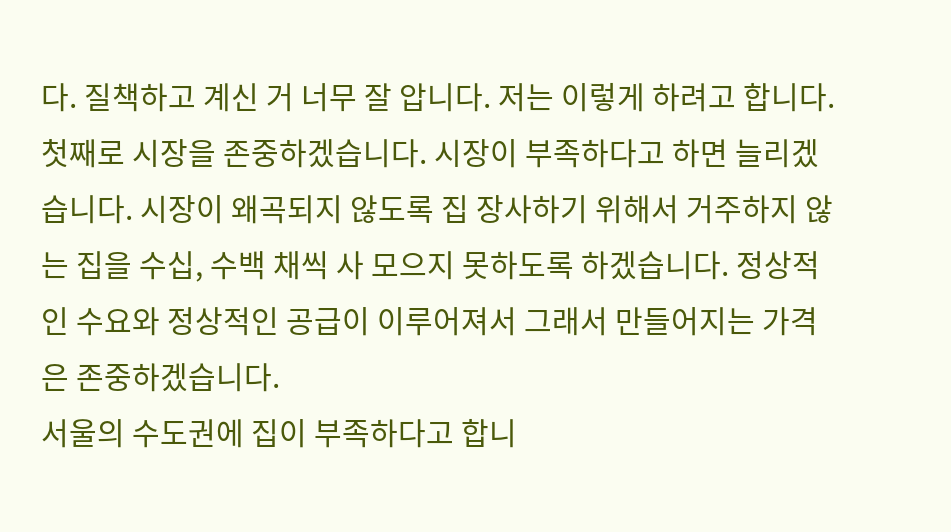다. 질책하고 계신 거 너무 잘 압니다. 저는 이렇게 하려고 합니다. 첫째로 시장을 존중하겠습니다. 시장이 부족하다고 하면 늘리겠습니다. 시장이 왜곡되지 않도록 집 장사하기 위해서 거주하지 않는 집을 수십, 수백 채씩 사 모으지 못하도록 하겠습니다. 정상적인 수요와 정상적인 공급이 이루어져서 그래서 만들어지는 가격은 존중하겠습니다.
서울의 수도권에 집이 부족하다고 합니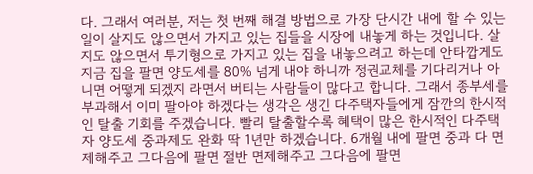다. 그래서 여러분, 저는 첫 번째 해결 방법으로 가장 단시간 내에 할 수 있는 일이 살지도 않으면서 가지고 있는 집들을 시장에 내놓게 하는 것입니다. 살지도 않으면서 투기형으로 가지고 있는 집을 내놓으려고 하는데 안타깝게도 지금 집을 팔면 양도세를 80% 넘게 내야 하니까 정권교체를 기다리거나 아니면 어떻게 되겠지 라면서 버티는 사람들이 많다고 합니다. 그래서 종부세를 부과해서 이미 팔아야 하겠다는 생각은 생긴 다주택자들에게 잠깐의 한시적인 탈출 기회를 주겠습니다. 빨리 탈출할수록 혜택이 많은 한시적인 다주택자 양도세 중과제도 완화 딱 1년만 하겠습니다. 6개월 내에 팔면 중과 다 면제해주고 그다음에 팔면 절반 면제해주고 그다음에 팔면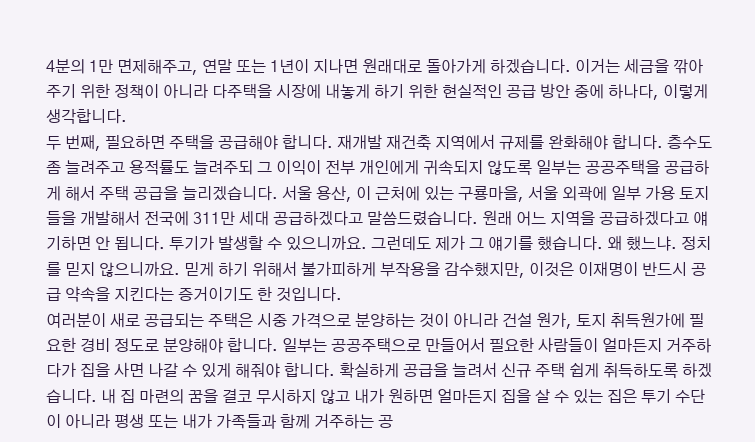4분의 1만 면제해주고, 연말 또는 1년이 지나면 원래대로 돌아가게 하겠습니다. 이거는 세금을 깎아주기 위한 정책이 아니라 다주택을 시장에 내놓게 하기 위한 현실적인 공급 방안 중에 하나다, 이렇게 생각합니다.
두 번째, 필요하면 주택을 공급해야 합니다. 재개발 재건축 지역에서 규제를 완화해야 합니다. 층수도 좀 늘려주고 용적률도 늘려주되 그 이익이 전부 개인에게 귀속되지 않도록 일부는 공공주택을 공급하게 해서 주택 공급을 늘리겠습니다. 서울 용산, 이 근처에 있는 구룡마을, 서울 외곽에 일부 가용 토지들을 개발해서 전국에 311만 세대 공급하겠다고 말씀드렸습니다. 원래 어느 지역을 공급하겠다고 얘기하면 안 됩니다. 투기가 발생할 수 있으니까요. 그런데도 제가 그 얘기를 했습니다. 왜 했느냐. 정치를 믿지 않으니까요. 믿게 하기 위해서 불가피하게 부작용을 감수했지만, 이것은 이재명이 반드시 공급 약속을 지킨다는 증거이기도 한 것입니다.
여러분이 새로 공급되는 주택은 시중 가격으로 분양하는 것이 아니라 건설 원가, 토지 취득원가에 필요한 경비 정도로 분양해야 합니다. 일부는 공공주택으로 만들어서 필요한 사람들이 얼마든지 거주하다가 집을 사면 나갈 수 있게 해줘야 합니다. 확실하게 공급을 늘려서 신규 주택 쉽게 취득하도록 하겠습니다. 내 집 마련의 꿈을 결코 무시하지 않고 내가 원하면 얼마든지 집을 살 수 있는 집은 투기 수단이 아니라 평생 또는 내가 가족들과 함께 거주하는 공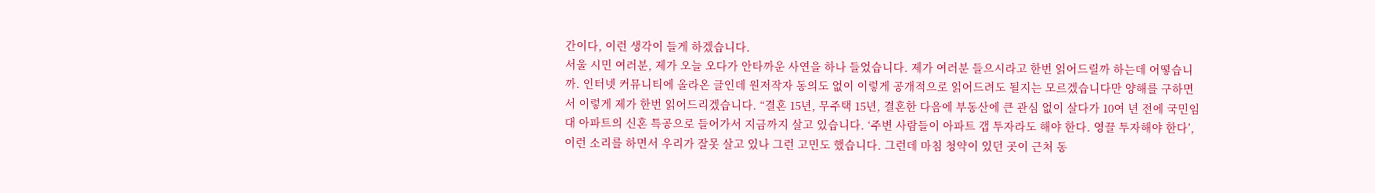간이다, 이런 생각이 들게 하겠습니다.
서울 시민 여러분, 제가 오늘 오다가 안타까운 사연을 하나 들었습니다. 제가 여러분 들으시라고 한번 읽어드릴까 하는데 어떻습니까. 인터넷 커뮤니티에 올라온 글인데 원저작자 동의도 없이 이렇게 공개적으로 읽어드려도 될지는 모르겠습니다만 양해를 구하면서 이렇게 제가 한번 읽어드리겠습니다. “결혼 15년, 무주택 15년, 결혼한 다음에 부동산에 큰 관심 없이 살다가 10여 년 전에 국민임대 아파트의 신혼 특공으로 들어가서 지금까지 살고 있습니다. ‘주변 사람들이 아파트 갭 투자라도 해야 한다. 영끌 투자해야 한다’, 이런 소리를 하면서 우리가 잘못 살고 있나 그런 고민도 했습니다. 그런데 마침 청약이 있던 곳이 근처 동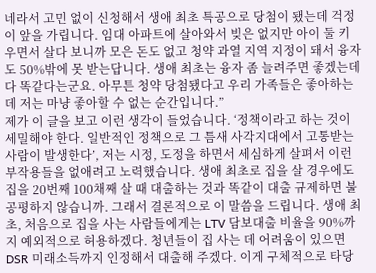네라서 고민 없이 신청해서 생애 최초 특공으로 당첨이 됐는데 걱정이 앞을 가립니다. 임대 아파트에 살아와서 빚은 없지만 아이 둘 키우면서 살다 보니까 모은 돈도 없고 청약 과열 지역 지정이 돼서 융자도 50%밖에 못 받는답니다. 생애 최초는 융자 좀 늘려주면 좋겠는데 다 똑같다는군요. 아무튼 청약 당첨됐다고 우리 가족들은 좋아하는데 저는 마냥 좋아할 수 없는 순간입니다.”
제가 이 글을 보고 이런 생각이 들었습니다. ‘정책이라고 하는 것이 세밀해야 한다. 일반적인 정책으로 그 틈새 사각지대에서 고통받는 사람이 발생한다’, 저는 시정, 도정을 하면서 세심하게 살펴서 이런 부작용들을 없애려고 노력했습니다. 생애 최초로 집을 살 경우에도 집을 20번째 100채째 살 때 대출하는 것과 똑같이 대출 규제하면 불공평하지 않습니까. 그래서 결론적으로 이 말씀을 드립니다. 생애 최초, 처음으로 집을 사는 사람들에게는 LTV 담보대출 비율을 90%까지 예외적으로 허용하겠다. 청년들이 집 사는 데 어려움이 있으면 DSR 미래소득까지 인정해서 대출해 주겠다. 이게 구체적으로 타당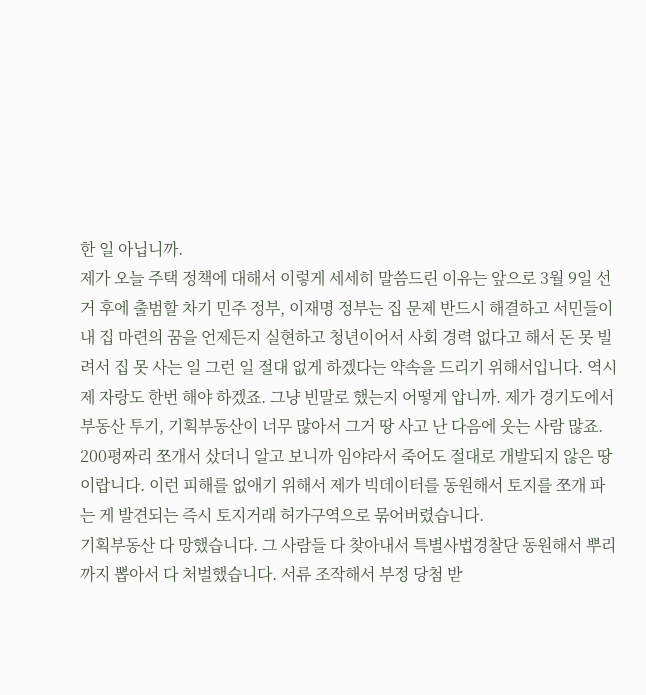한 일 아닙니까.
제가 오늘 주택 정책에 대해서 이렇게 세세히 말씀드린 이유는 앞으로 3월 9일 선거 후에 출범할 차기 민주 정부, 이재명 정부는 집 문제 반드시 해결하고 서민들이 내 집 마련의 꿈을 언제든지 실현하고 청년이어서 사회 경력 없다고 해서 돈 못 빌려서 집 못 사는 일 그런 일 절대 없게 하겠다는 약속을 드리기 위해서입니다. 역시 제 자랑도 한번 해야 하겠죠. 그냥 빈말로 했는지 어떻게 압니까. 제가 경기도에서 부동산 투기, 기획부동산이 너무 많아서 그거 땅 사고 난 다음에 웃는 사람 많죠. 200평짜리 쪼개서 샀더니 알고 보니까 임야라서 죽어도 절대로 개발되지 않은 땅이랍니다. 이런 피해를 없애기 위해서 제가 빅데이터를 동원해서 토지를 쪼개 파는 게 발견되는 즉시 토지거래 허가구역으로 묶어버렸습니다.
기획부동산 다 망했습니다. 그 사람들 다 찾아내서 특별사법경찰단 동원해서 뿌리까지 뽑아서 다 처벌했습니다. 서류 조작해서 부정 당첨 받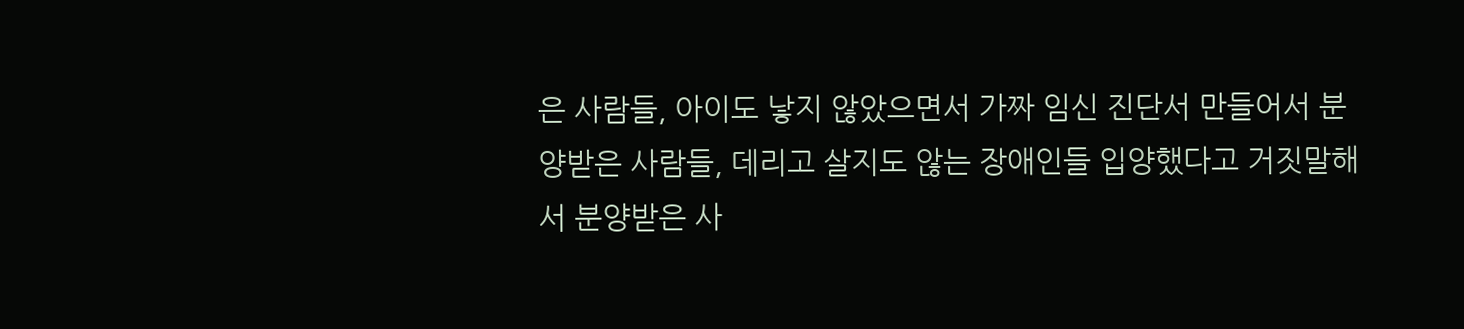은 사람들, 아이도 낳지 않았으면서 가짜 임신 진단서 만들어서 분양받은 사람들, 데리고 살지도 않는 장애인들 입양했다고 거짓말해서 분양받은 사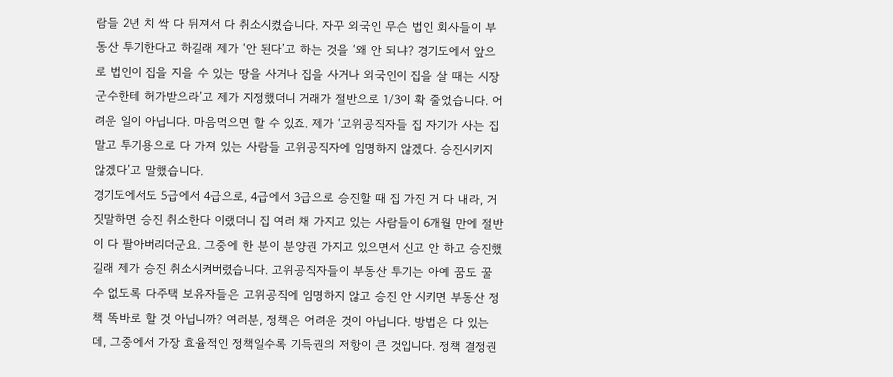람들 2년 치 싹 다 뒤져서 다 취소시켰습니다. 자꾸 외국인 무슨 법인 회사들이 부동산 투기한다고 하길래 제가 ‘안 된다’고 하는 것을 ‘왜 안 되냐? 경기도에서 앞으로 법인이 집을 지을 수 있는 땅을 사거나 집을 사거나 외국인이 집을 살 때는 시장 군수한테 허가받으라’고 제가 지정했더니 거래가 절반으로 1/3이 확 줄었습니다. 어려운 일이 아닙니다. 마음먹으면 할 수 있죠. 제가 ‘고위공직자들 집 자기가 사는 집 말고 투기용으로 다 가져 있는 사람들 고위공직자에 임명하지 않겠다. 승진시키지 않겠다’고 말했습니다.
경기도에서도 5급에서 4급으로, 4급에서 3급으로 승진할 때 집 가진 거 다 내라, 거짓말하면 승진 취소한다 이랬더니 집 여러 채 가지고 있는 사람들이 6개월 만에 절반이 다 팔아버리더군요. 그중에 한 분이 분양권 가지고 있으면서 신고 안 하고 승진했길래 제가 승진 취소시켜버렸습니다. 고위공직자들이 부동산 투기는 아예 꿈도 꿀 수 없도록 다주택 보유자들은 고위공직에 임명하지 않고 승진 안 시키면 부동산 정책 똑바로 할 것 아닙니까? 여러분, 정책은 어려운 것이 아닙니다. 방법은 다 있는데, 그중에서 가장 효율적인 정책일수록 기득권의 저항이 큰 것입니다. 정책 결정권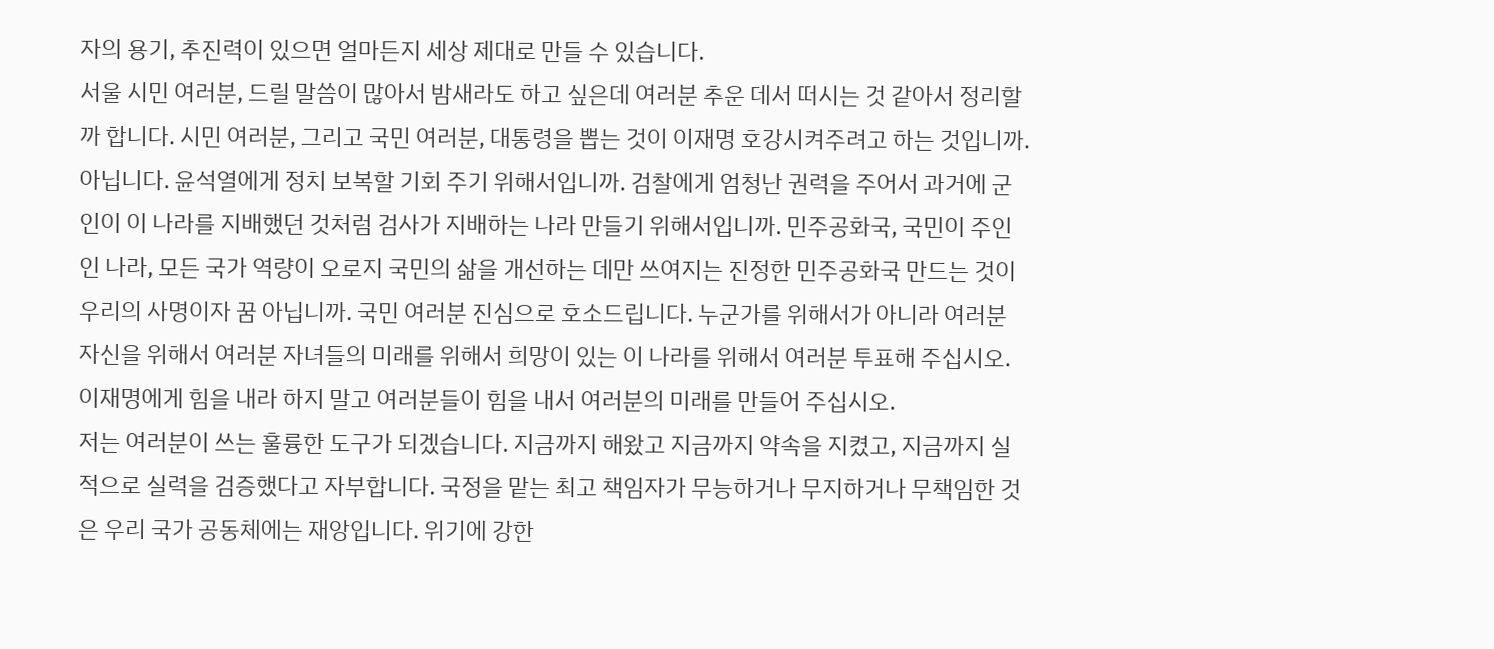자의 용기, 추진력이 있으면 얼마든지 세상 제대로 만들 수 있습니다.
서울 시민 여러분, 드릴 말씀이 많아서 밤새라도 하고 싶은데 여러분 추운 데서 떠시는 것 같아서 정리할까 합니다. 시민 여러분, 그리고 국민 여러분, 대통령을 뽑는 것이 이재명 호강시켜주려고 하는 것입니까. 아닙니다. 윤석열에게 정치 보복할 기회 주기 위해서입니까. 검찰에게 엄청난 권력을 주어서 과거에 군인이 이 나라를 지배했던 것처럼 검사가 지배하는 나라 만들기 위해서입니까. 민주공화국, 국민이 주인인 나라, 모든 국가 역량이 오로지 국민의 삶을 개선하는 데만 쓰여지는 진정한 민주공화국 만드는 것이 우리의 사명이자 꿈 아닙니까. 국민 여러분 진심으로 호소드립니다. 누군가를 위해서가 아니라 여러분 자신을 위해서 여러분 자녀들의 미래를 위해서 희망이 있는 이 나라를 위해서 여러분 투표해 주십시오. 이재명에게 힘을 내라 하지 말고 여러분들이 힘을 내서 여러분의 미래를 만들어 주십시오.
저는 여러분이 쓰는 훌륭한 도구가 되겠습니다. 지금까지 해왔고 지금까지 약속을 지켰고, 지금까지 실적으로 실력을 검증했다고 자부합니다. 국정을 맡는 최고 책임자가 무능하거나 무지하거나 무책임한 것은 우리 국가 공동체에는 재앙입니다. 위기에 강한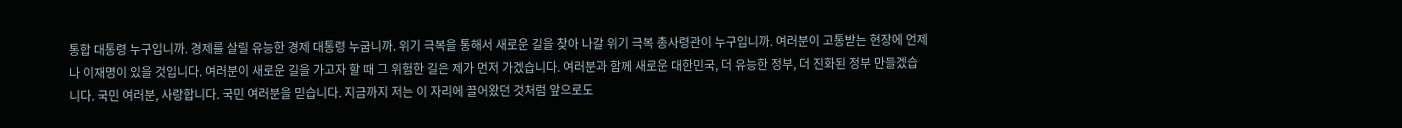통합 대통령 누구입니까. 경제를 살릴 유능한 경제 대통령 누굽니까. 위기 극복을 통해서 새로운 길을 찾아 나갈 위기 극복 총사령관이 누구입니까. 여러분이 고통받는 현장에 언제나 이재명이 있을 것입니다. 여러분이 새로운 길을 가고자 할 때 그 위험한 길은 제가 먼저 가겠습니다. 여러분과 함께 새로운 대한민국, 더 유능한 정부, 더 진화된 정부 만들겠습니다. 국민 여러분, 사랑합니다. 국민 여러분을 믿습니다. 지금까지 저는 이 자리에 끌어왔던 것처럼 앞으로도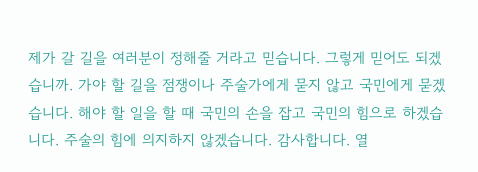제가 갈 길을 여러분이 정해줄 거라고 믿습니다. 그렇게 믿어도 되겠습니까. 가야 할 길을 점쟁이나 주술가에게 묻지 않고 국민에게 묻겠습니다. 해야 할 일을 할 때 국민의 손을 잡고 국민의 힘으로 하겠습니다. 주술의 힘에 의지하지 않겠습니다. 감사합니다. 열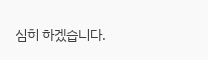심히 하겠습니다.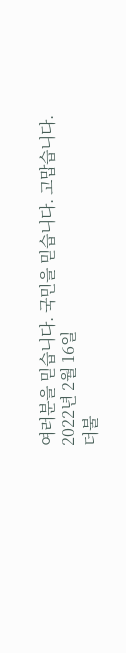여러분을 믿습니다. 국민을 믿습니다. 고맙습니다.
2022년 2월 16일
더불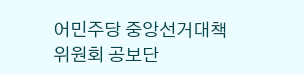어민주당 중앙선거대책위원회 공보단